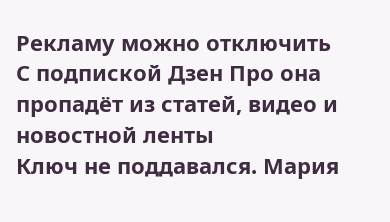Рекламу можно отключить
С подпиской Дзен Про она пропадёт из статей, видео и новостной ленты
Ключ не поддавался. Мария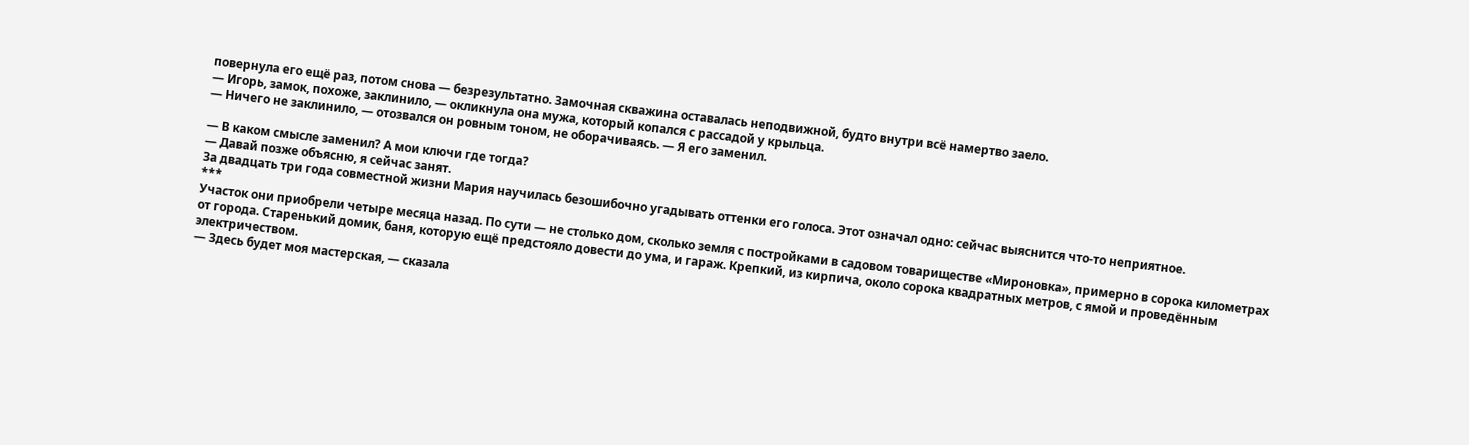повернула его ещё раз, потом снова — безрезультатно. Замочная скважина оставалась неподвижной, будто внутри всё намертво заело.
— Игорь, замок, похоже, заклинило, — окликнула она мужа, который копался с рассадой у крыльца.
— Ничего не заклинило, — отозвался он ровным тоном, не оборачиваясь. — Я его заменил.

— В каком смысле заменил? А мои ключи где тогда?
— Давай позже объясню, я сейчас занят.
За двадцать три года совместной жизни Мария научилась безошибочно угадывать оттенки его голоса. Этот означал одно: сейчас выяснится что-то неприятное.
***
Участок они приобрели четыре месяца назад. По сути — не столько дом, сколько земля с постройками в садовом товариществе «Мироновка», примерно в сорока километрах от города. Старенький домик, баня, которую ещё предстояло довести до ума, и гараж. Крепкий, из кирпича, около сорока квадратных метров, с ямой и проведённым электричеством.
— Здесь будет моя мастерская, — сказала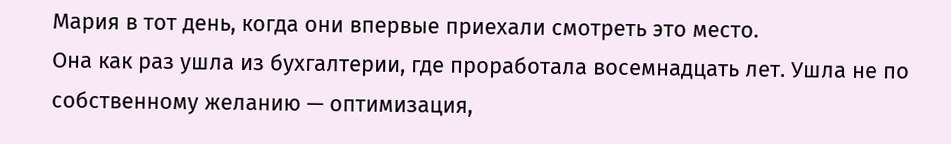Мария в тот день, когда они впервые приехали смотреть это место.
Она как раз ушла из бухгалтерии, где проработала восемнадцать лет. Ушла не по собственному желанию — оптимизация,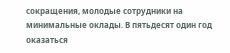сокращения, молодые сотрудники на минимальные оклады. В пятьдесят один год оказаться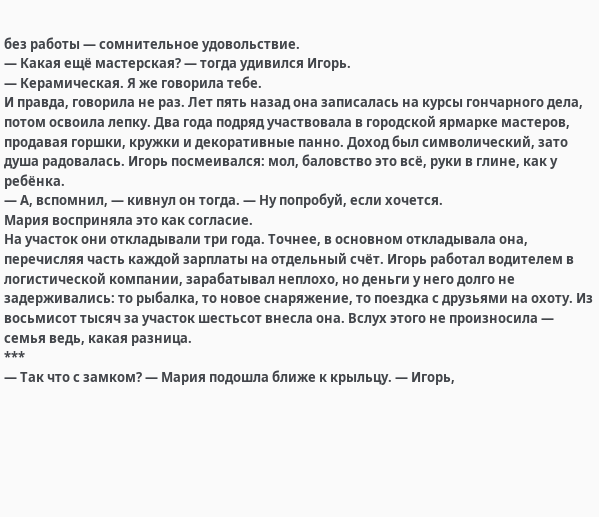без работы — сомнительное удовольствие.
— Какая ещё мастерская? — тогда удивился Игорь.
— Керамическая. Я же говорила тебе.
И правда, говорила не раз. Лет пять назад она записалась на курсы гончарного дела, потом освоила лепку. Два года подряд участвовала в городской ярмарке мастеров, продавая горшки, кружки и декоративные панно. Доход был символический, зато душа радовалась. Игорь посмеивался: мол, баловство это всё, руки в глине, как у ребёнка.
— А, вспомнил, — кивнул он тогда. — Ну попробуй, если хочется.
Мария восприняла это как согласие.
На участок они откладывали три года. Точнее, в основном откладывала она, перечисляя часть каждой зарплаты на отдельный счёт. Игорь работал водителем в логистической компании, зарабатывал неплохо, но деньги у него долго не задерживались: то рыбалка, то новое снаряжение, то поездка с друзьями на охоту. Из восьмисот тысяч за участок шестьсот внесла она. Вслух этого не произносила — семья ведь, какая разница.
***
— Так что с замком? — Мария подошла ближе к крыльцу. — Игорь,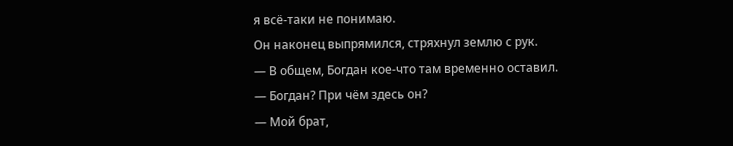я всё-таки не понимаю.
Он наконец выпрямился, стряхнул землю с рук.
— В общем, Богдан кое-что там временно оставил.
— Богдан? При чём здесь он?
— Мой брат,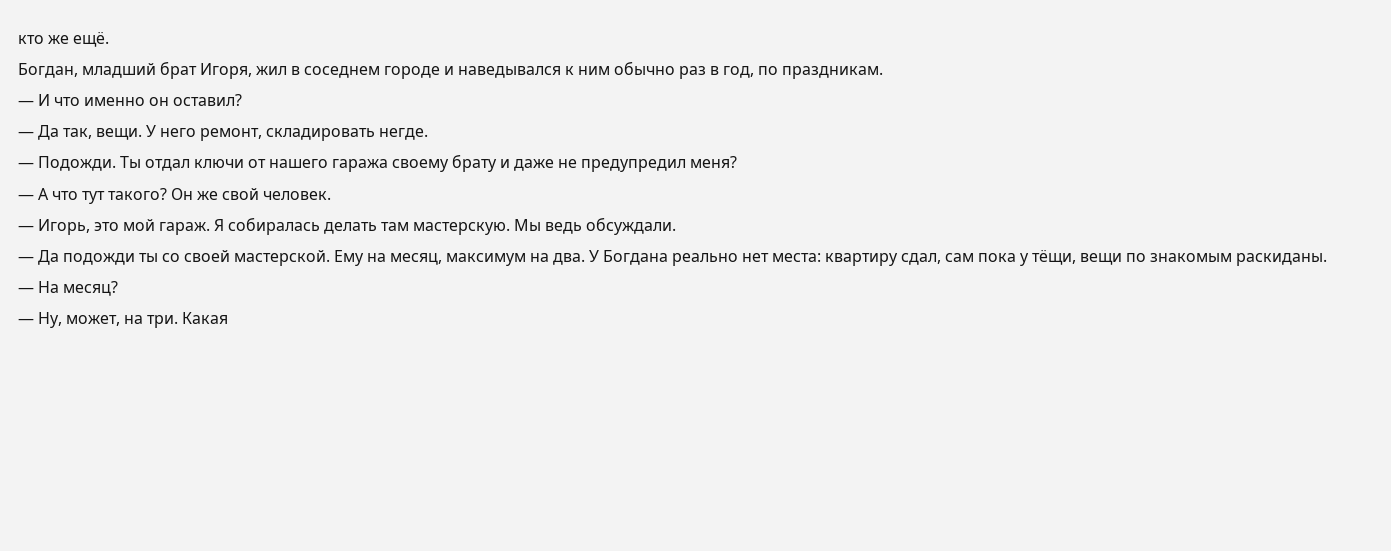кто же ещё.
Богдан, младший брат Игоря, жил в соседнем городе и наведывался к ним обычно раз в год, по праздникам.
— И что именно он оставил?
— Да так, вещи. У него ремонт, складировать негде.
— Подожди. Ты отдал ключи от нашего гаража своему брату и даже не предупредил меня?
— А что тут такого? Он же свой человек.
— Игорь, это мой гараж. Я собиралась делать там мастерскую. Мы ведь обсуждали.
— Да подожди ты со своей мастерской. Ему на месяц, максимум на два. У Богдана реально нет места: квартиру сдал, сам пока у тёщи, вещи по знакомым раскиданы.
— На месяц?
— Ну, может, на три. Какая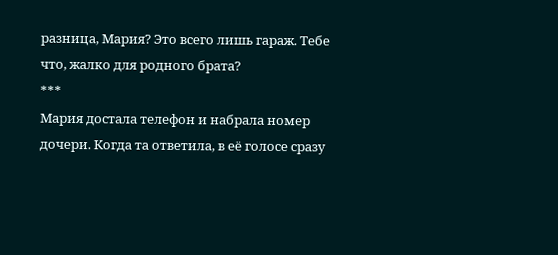разница, Мария? Это всего лишь гараж. Тебе что, жалко для родного брата?
***
Мария достала телефон и набрала номер дочери. Когда та ответила, в её голосе сразу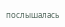послышалась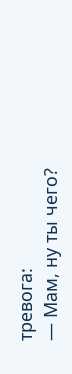тревога:
— Мам, ну ты чего?